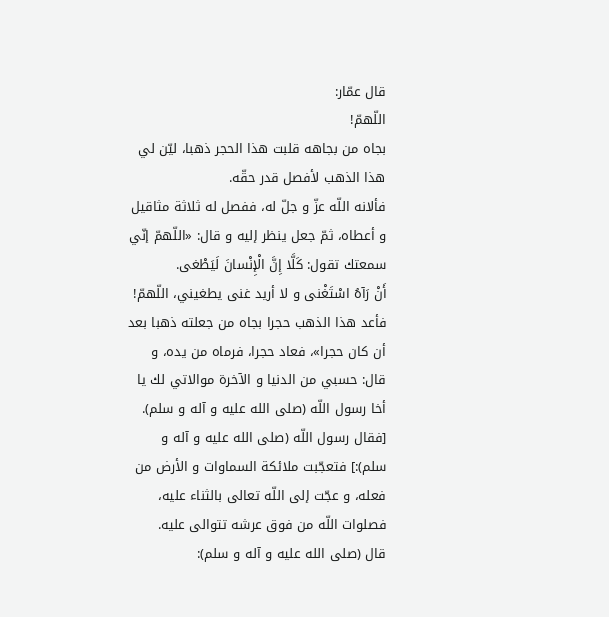قال عمّار:
اللّهمّ!
بجاه من بجاهه قلبت هذا الحجر ذهبا، ليّن لي هذا الذهب لأفصل قدر حقّه.
فألانه اللّه عزّ و جلّ له، ففصل له ثلاثة مثاقيل و أعطاه، ثمّ جعل ينظر إليه و قال: «اللّهمّ إنّي سمعتك تقول: كَلَّا إِنَّ الْإِنْسانَ لَيَطْغى.
أَنْ رَآهُ اسْتَغْنى و لا أريد غنى يطغيني، اللّهمّ!
فأعد هذا الذهب حجرا بجاه من جعلته ذهبا بعد أن كان حجرا»، فعاد حجرا، فرماه من يده، و قال: حسبي من الدنيا و الآخرة موالاتي لك يا أخا رسول اللّه (صلى الله عليه و آله و سلم).
[فقال رسول اللّه (صلى الله عليه و آله و سلم):] فتعجّبت ملائكة السماوات و الأرض من فعله، و عجّت إلى اللّه تعالى بالثناء عليه، فصلوات اللّه من فوق عرشه تتوالى عليه.
قال (صلى الله عليه و آله و سلم):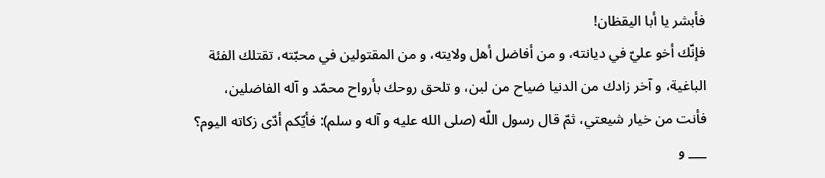فأبشر يا أبا اليقظان!
فإنّك أخو عليّ في ديانته، و من أفاضل أهل ولايته، و من المقتولين في محبّته، تقتلك الفئة الباغية، و آخر زادك من الدنيا ضياح من لبن، و تلحق روحك بأرواح محمّد و آله الفاضلين، فأنت من خيار شيعتي، ثمّ قال رسول اللّه (صلى الله عليه و آله و سلم): فأيّكم أدّى زكاته اليوم؟
___ و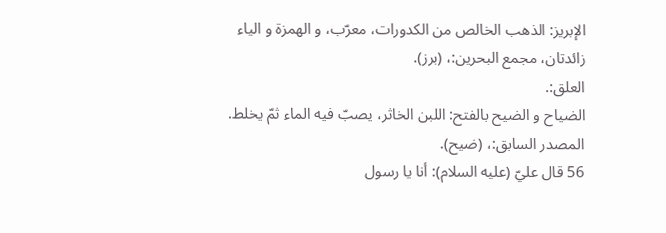الإبريز: الذهب الخالص من الكدورات، معرّب، و الهمزة و الياء زائدتان، مجمع البحرين:، (برز).
العلق:.
الضياح و الضيح بالفتح: اللبن الخاثر، يصبّ فيه الماء ثمّ يخلط.
المصدر السابق:، (ضيح).
56 قال عليّ (عليه السلام): أنا يا رسول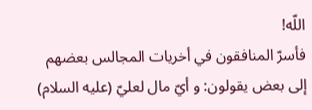اللّه!
فأسرّ المنافقون في أخريات المجالس بعضهم إلى بعض يقولون: و أيّ مال لعليّ (عليه السلام)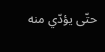حتّى يؤدّي منه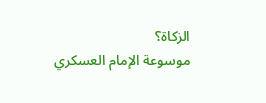الزكاة؟
موسوعة الإمام العسكري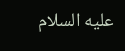عليه السلام